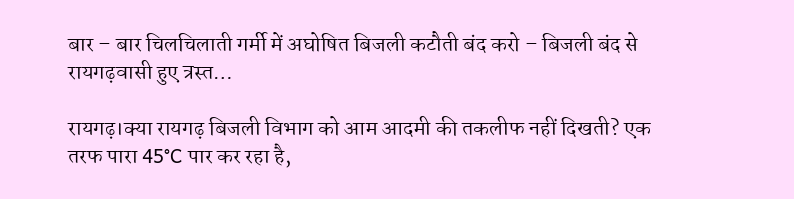बार – बार चिलचिलाती गर्मी में अघोषित बिजली कटौती बंद करो – बिजली बंद से रायगढ़वासी हुए त्रस्त…

रायगढ़।क्या रायगढ़ बिजली विभाग को आम आदमी की तकलीफ नहीं दिखती? एक तरफ पारा 45°C पार कर रहा है,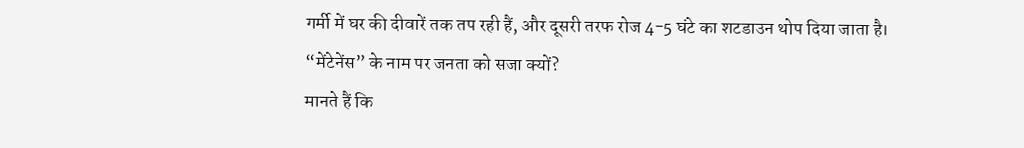गर्मी में घर की दीवारें तक तप रही हैं, और दूसरी तरफ रोज 4-5 घंटे का शटडाउन थोप दिया जाता है।
“मेंटेनेंस” के नाम पर जनता को सजा क्यों?
मानते हैं कि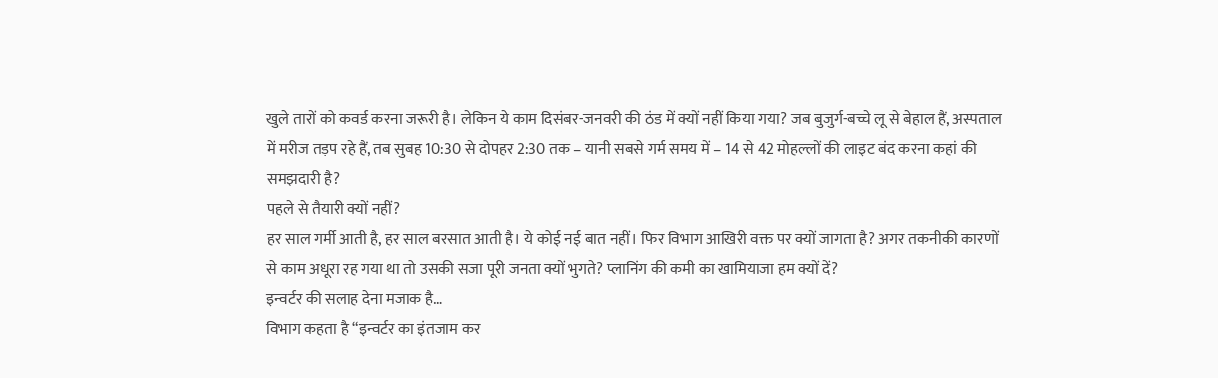खुले तारों को कवर्ड करना जरूरी है। लेकिन ये काम दिसंबर-जनवरी की ठंड में क्यों नहीं किया गया? जब बुजुर्ग-बच्चे लू से बेहाल हैं, अस्पताल में मरीज तड़प रहे हैं, तब सुबह 10:30 से दोपहर 2:30 तक – यानी सबसे गर्म समय में – 14 से 42 मोहल्लों की लाइट बंद करना कहां की समझदारी है?
पहले से तैयारी क्यों नहीं?
हर साल गर्मी आती है, हर साल बरसात आती है। ये कोई नई बात नहीं। फिर विभाग आखिरी वक्त पर क्यों जागता है? अगर तकनीकी कारणों से काम अधूरा रह गया था तो उसकी सजा पूरी जनता क्यों भुगते? प्लानिंग की कमी का खामियाजा हम क्यों दें?
इन्वर्टर की सलाह देना मजाक है…
विभाग कहता है “इन्वर्टर का इंतजाम कर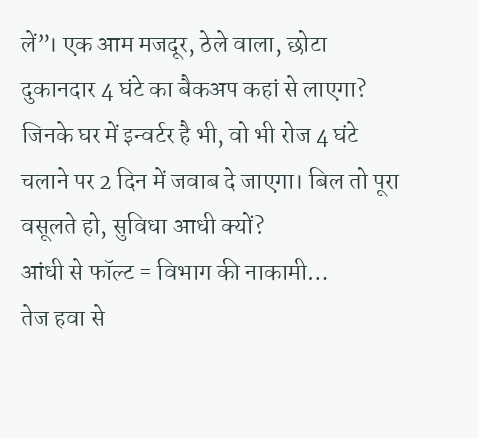लें”। एक आम मजदूर, ठेले वाला, छोटा दुकानदार 4 घंटे का बैकअप कहां से लाएगा? जिनके घर में इन्वर्टर है भी, वो भी रोज 4 घंटे चलाने पर 2 दिन में जवाब दे जाएगा। बिल तो पूरा वसूलते हो, सुविधा आधी क्यों?
आंधी से फॉल्ट = विभाग की नाकामी…
तेज हवा से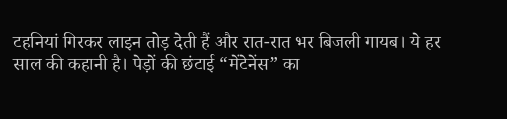टहनियां गिरकर लाइन तोड़ देती हैं और रात-रात भर बिजली गायब। ये हर साल की कहानी है। पेड़ों की छंटाई “मेंटेनेंस” का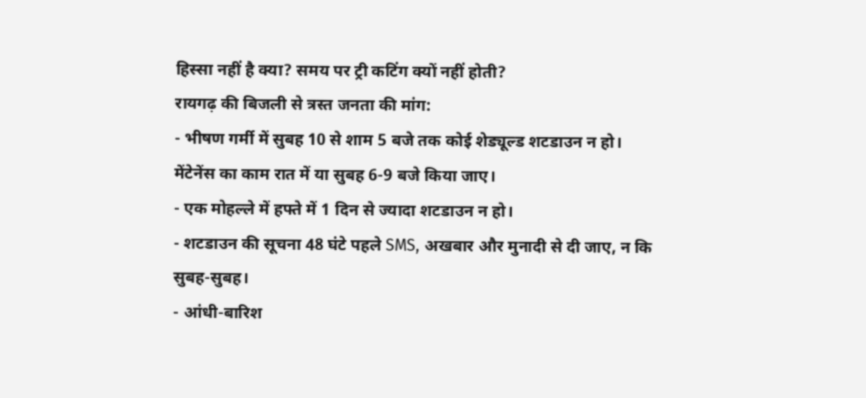हिस्सा नहीं है क्या? समय पर ट्री कटिंग क्यों नहीं होती?
रायगढ़ की बिजली से त्रस्त जनता की मांग:
- भीषण गर्मी में सुबह 10 से शाम 5 बजे तक कोई शेड्यूल्ड शटडाउन न हो। मेंटेनेंस का काम रात में या सुबह 6-9 बजे किया जाए।
- एक मोहल्ले में हफ्ते में 1 दिन से ज्यादा शटडाउन न हो।
- शटडाउन की सूचना 48 घंटे पहले SMS, अखबार और मुनादी से दी जाए, न कि सुबह-सुबह।
- आंधी-बारिश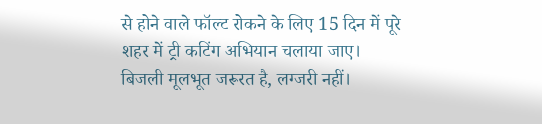से होने वाले फॉल्ट रोकने के लिए 15 दिन में पूरे शहर में ट्री कटिंग अभियान चलाया जाए।
बिजली मूलभूत जरूरत है, लग्जरी नहीं।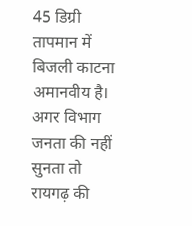45 डिग्री तापमान में बिजली काटना अमानवीय है। अगर विभाग जनता की नहीं सुनता तो रायगढ़ की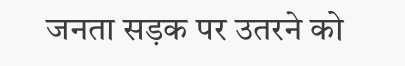जनता सड़क पर उतरने को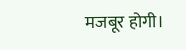मजबूर होगी।